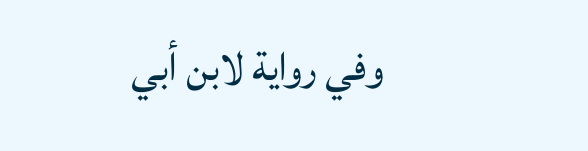وفي رواية لابن أبي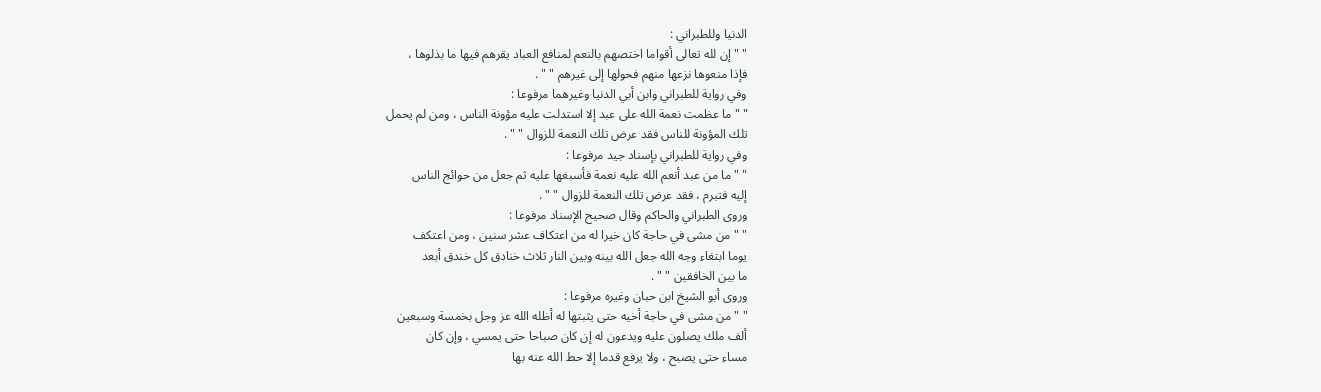الدنيا وللطبراني :
" " إن لله تعالى أقواما اختصهم بالنعم لمنافع العباد يقرهم فيها ما بذلوها ،
فإذا منعوها نزعها منهم فحولها إلى غيرهم " " .
وفي رواية للطبراني وابن أبي الدنيا وغيرهما مرفوعا :
" " ما عظمت نعمة الله على عبد إلا استدلت عليه مؤونة الناس ، ومن لم يحمل
تلك المؤونة للناس فقد عرض تلك النعمة للزوال " " .
وفي رواية للطبراني بإسناد جيد مرفوعا :
" " ما من عبد أنعم الله عليه نعمة فأسبغها عليه ثم جعل من حوائج الناس
إليه فتبرم ، فقد عرض تلك النعمة للزوال " " .
وروى الطبراني والحاكم وقال صحيح الإسناد مرفوعا :
" " من مشى في حاجة كان خيرا له من اعتكاف عشر سنين ، ومن اعتكف
يوما ابتغاء وجه الله جعل الله بينه وبين النار ثلاث خنادق كل خندق أبعد
ما بين الخافقين " " .
وروى أبو الشيخ ابن حبان وغيره مرفوعا :
" " من مشى في حاجة أخيه حتى يثبتها له أظله الله عز وجل بخمسة وسبعين
ألف ملك يصلون عليه ويدعون له إن كان صباحا حتى يمسي ، وإن كان
مساء حتى يصبح ، ولا يرفع قدما إلا حط الله عنه بها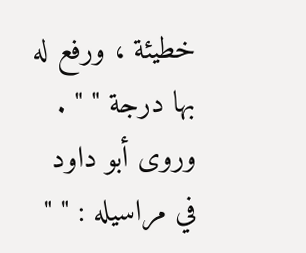خطيئة ، ورفع له
بها درجة " " .
وروى أبو داود في مراسيله : " "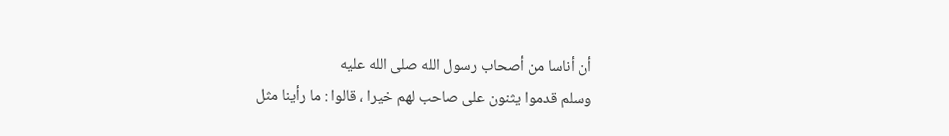أن أناسا من أصحاب رسول الله صلى الله عليه
وسلم قدموا يثنون على صاحب لهم خيرا ، قالوا : ما رأينا مثل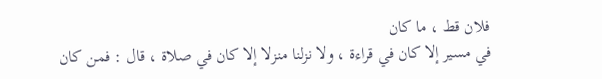فلان قط ، ما كان
في مسير إلا كان في قراءة ، ولا نزلنا منزلا إلا كان في صلاة ، قال : فمن كان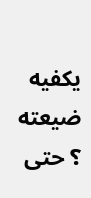يكفيه ضيعته ؟ حتى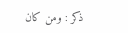ذكر : ومن كان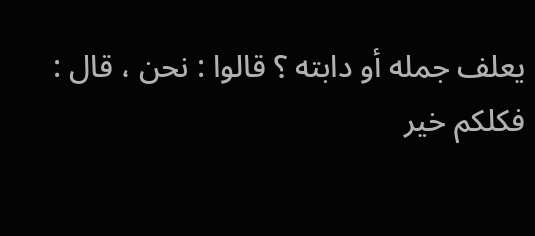يعلف جمله أو دابته ؟ قالوا : نحن ، قال :
فكلكم خير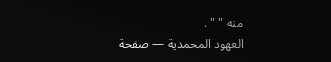منه " " .
العهود المحمدية — صفحة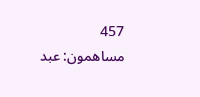457
مساهمون: عبد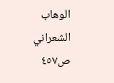الوهاب الشعراني
ص٤٥٧